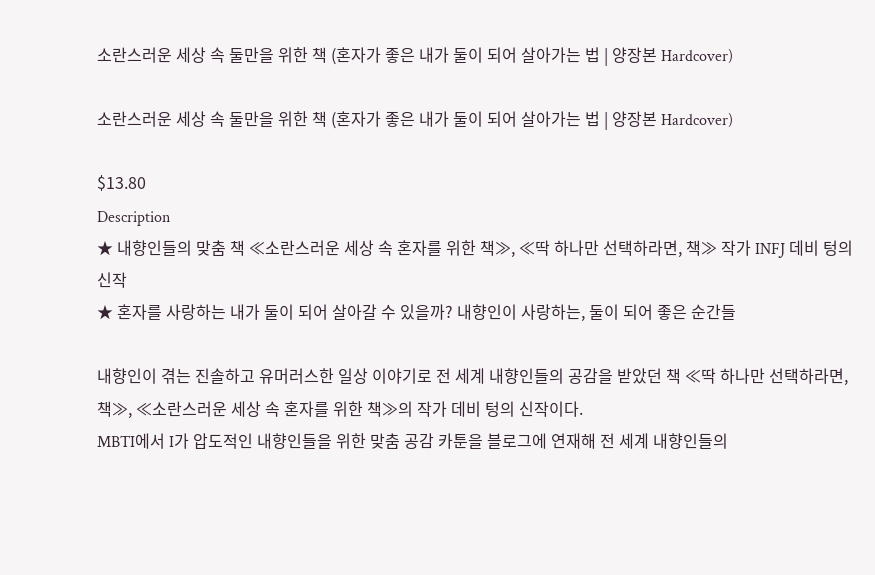소란스러운 세상 속 둘만을 위한 책 (혼자가 좋은 내가 둘이 되어 살아가는 법 | 양장본 Hardcover)

소란스러운 세상 속 둘만을 위한 책 (혼자가 좋은 내가 둘이 되어 살아가는 법 | 양장본 Hardcover)

$13.80
Description
★ 내향인들의 맞춤 책 ≪소란스러운 세상 속 혼자를 위한 책≫, ≪딱 하나만 선택하라면, 책≫ 작가 INFJ 데비 텅의 신작
★ 혼자를 사랑하는 내가 둘이 되어 살아갈 수 있을까? 내향인이 사랑하는, 둘이 되어 좋은 순간들

내향인이 겪는 진솔하고 유머러스한 일상 이야기로 전 세계 내향인들의 공감을 받았던 책 ≪딱 하나만 선택하라면, 책≫, ≪소란스러운 세상 속 혼자를 위한 책≫의 작가 데비 텅의 신작이다.
MBTI에서 I가 압도적인 내향인들을 위한 맞춤 공감 카툰을 블로그에 연재해 전 세계 내향인들의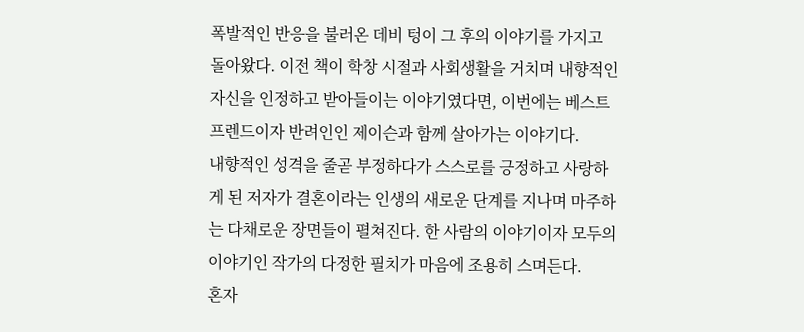폭발적인 반응을 불러온 데비 텅이 그 후의 이야기를 가지고 돌아왔다. 이전 책이 학창 시절과 사회생활을 거치며 내향적인 자신을 인정하고 받아들이는 이야기였다면, 이번에는 베스트 프렌드이자 반려인인 제이슨과 함께 살아가는 이야기다.
내향적인 성격을 줄곧 부정하다가 스스로를 긍정하고 사랑하게 된 저자가 결혼이라는 인생의 새로운 단계를 지나며 마주하는 다채로운 장면들이 펼쳐진다. 한 사람의 이야기이자 모두의 이야기인 작가의 다정한 필치가 마음에 조용히 스며든다.
혼자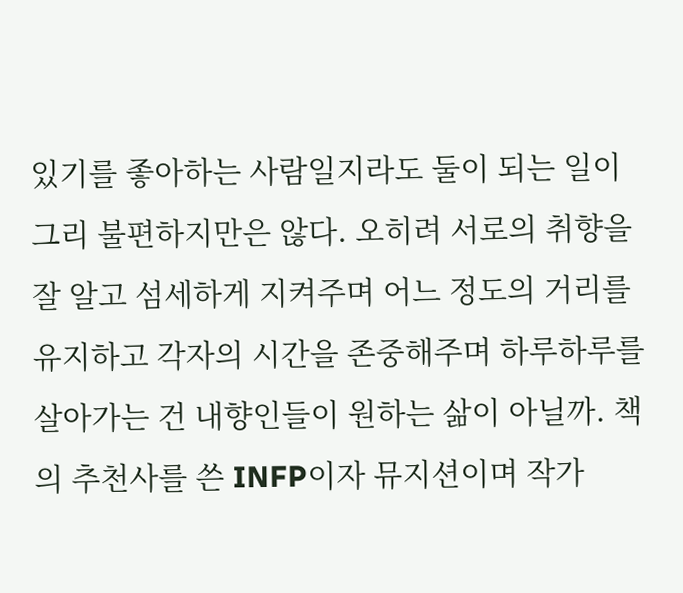있기를 좋아하는 사람일지라도 둘이 되는 일이 그리 불편하지만은 않다. 오히려 서로의 취향을 잘 알고 섬세하게 지켜주며 어느 정도의 거리를 유지하고 각자의 시간을 존중해주며 하루하루를 살아가는 건 내향인들이 원하는 삶이 아닐까. 책의 추천사를 쓴 INFP이자 뮤지션이며 작가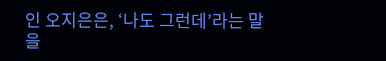인 오지은은, ‘나도 그런데’라는 말을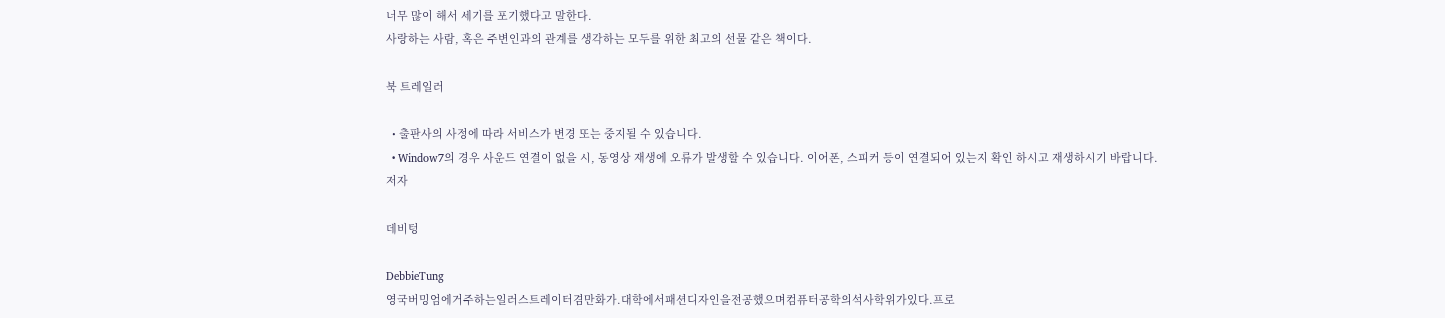너무 많이 해서 세기를 포기했다고 말한다.
사랑하는 사람, 혹은 주변인과의 관계를 생각하는 모두를 위한 최고의 선물 같은 책이다.

북 트레일러

  • 출판사의 사정에 따라 서비스가 변경 또는 중지될 수 있습니다.
  • Window7의 경우 사운드 연결이 없을 시, 동영상 재생에 오류가 발생할 수 있습니다. 이어폰, 스피커 등이 연결되어 있는지 확인 하시고 재생하시기 바랍니다.
저자

데비텅

DebbieTung
영국버밍엄에거주하는일러스트레이터겸만화가.대학에서패션디자인을전공했으며컴퓨터공학의석사학위가있다.프로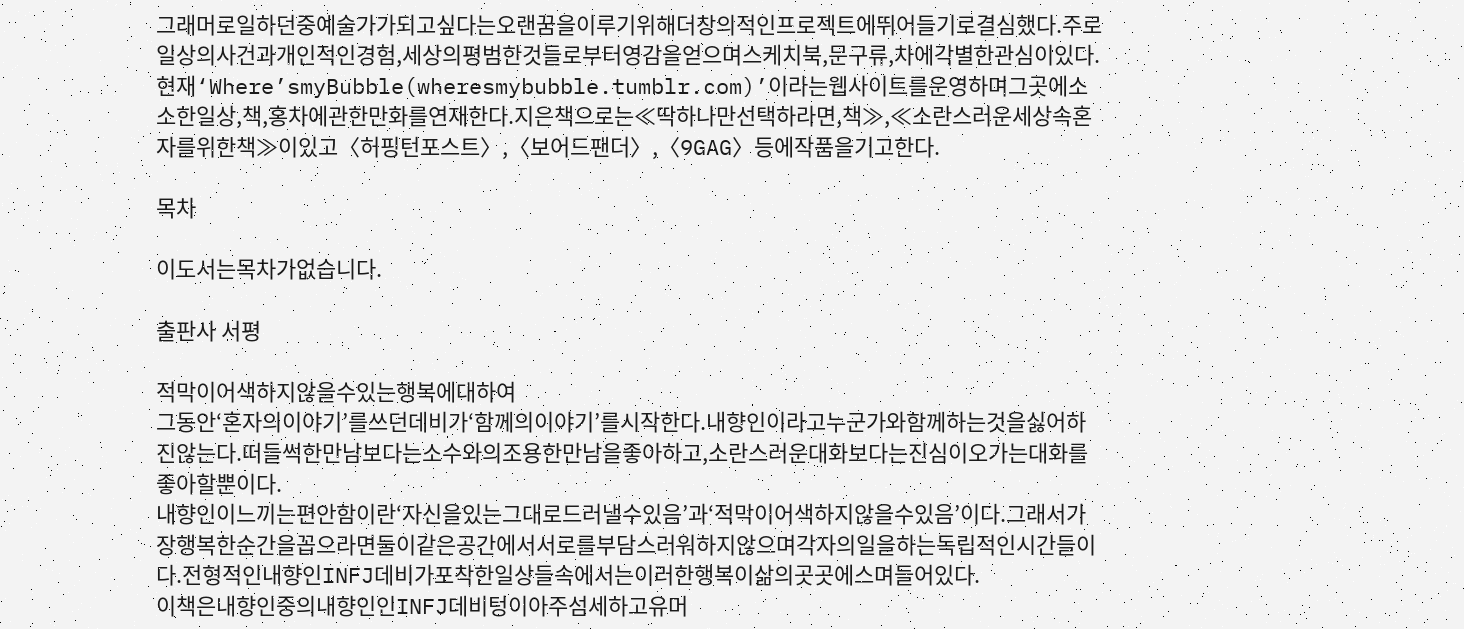그래머로일하던중예술가가되고싶다는오랜꿈을이루기위해더창의적인프로젝트에뛰어들기로결심했다.주로일상의사건과개인적인경험,세상의평범한것들로부터영감을얻으며스케치북,문구류,차에각별한관심이있다.현재‘Where’smyBubble(wheresmybubble.tumblr.com)’이라는웹사이트를운영하며그곳에소소한일상,책,홍차에관한만화를연재한다.지은책으로는≪딱하나만선택하라면,책≫,≪소란스러운세상속혼자를위한책≫이있고〈허핑턴포스트〉,〈보어드팬더〉,〈9GAG〉등에작품을기고한다.

목차

이도서는목차가없습니다.

출판사 서평

적막이어색하지않을수있는행복에대하여
그동안‘혼자의이야기’를쓰던데비가‘함께의이야기’를시작한다.내향인이라고누군가와함께하는것을싫어하진않는다.떠들썩한만남보다는소수와의조용한만남을좋아하고,소란스러운대화보다는진심이오가는대화를좋아할뿐이다.
내향인이느끼는편안함이란‘자신을있는그대로드러낼수있음’과‘적막이어색하지않을수있음’이다.그래서가장행복한순간을꼽으라면둘이같은공간에서서로를부담스러워하지않으며각자의일을하는독립적인시간들이다.전형적인내향인INFJ데비가포착한일상들속에서는이러한행복이삶의곳곳에스며들어있다.
이책은내향인중의내향인인INFJ데비텅이아주섬세하고유머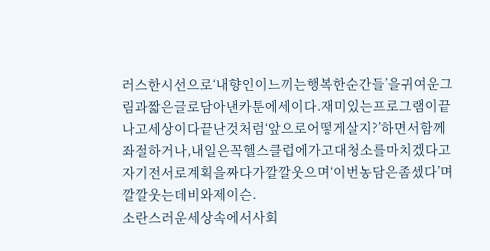러스한시선으로‘내향인이느끼는행복한순간들’을귀여운그림과짧은글로담아낸카툰에세이다.재미있는프로그램이끝나고세상이다끝난것처럼‘앞으로어떻게살지?’하면서함께좌절하거나,내일은꼭헬스클럽에가고대청소를마치겠다고자기전서로계획을짜다가깔깔웃으며‘이번농담은좀셌다’며깔깔웃는데비와제이슨.
소란스러운세상속에서사회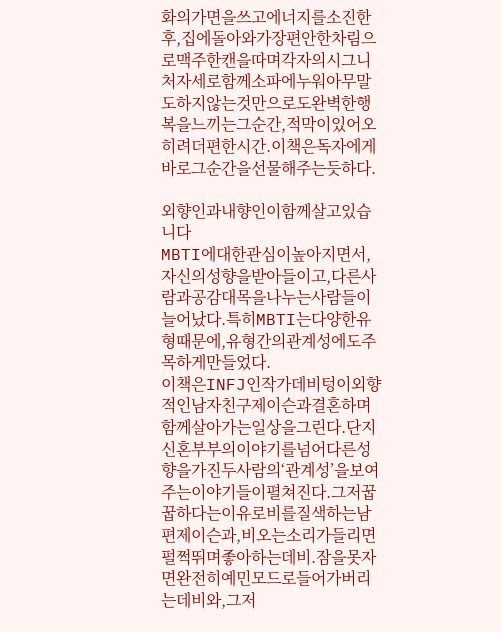화의가면을쓰고에너지를소진한후,집에돌아와가장편안한차림으로맥주한캔을따며각자의시그니처자세로함께소파에누워아무말도하지않는것만으로도완벽한행복을느끼는그순간,적막이있어오히려더편한시간.이책은독자에게바로그순간을선물해주는듯하다.

외향인과내향인이함께살고있습니다
MBTI에대한관심이높아지면서,자신의성향을받아들이고,다른사람과공감대목을나누는사람들이늘어났다.특히MBTI는다양한유형때문에,유형간의관계성에도주목하게만들었다.
이책은INFJ인작가데비텅이외향적인남자친구제이슨과결혼하며함께살아가는일상을그린다.단지신혼부부의이야기를넘어다른성향을가진두사람의‘관계성’을보여주는이야기들이펼쳐진다.그저꿉꿉하다는이유로비를질색하는남편제이슨과,비오는소리가들리면펄쩍뛰며좋아하는데비.잠을못자면완전히예민모드로들어가버리는데비와,그저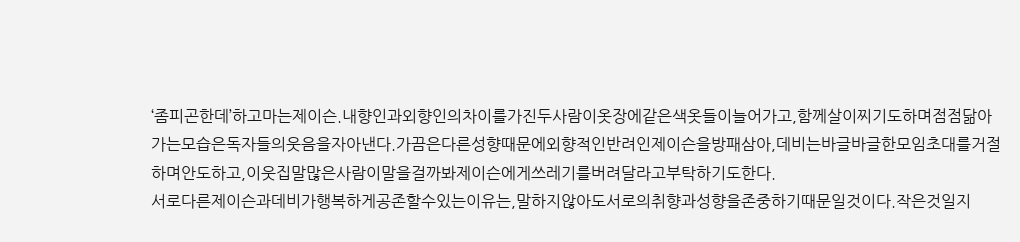‘좀피곤한데’하고마는제이슨.내향인과외향인의차이를가진두사람이옷장에같은색옷들이늘어가고,함께살이찌기도하며점점닮아가는모습은독자들의웃음을자아낸다.가끔은다른성향때문에외향적인반려인제이슨을방패삼아,데비는바글바글한모임초대를거절하며안도하고,이웃집말많은사람이말을걸까봐제이슨에게쓰레기를버려달라고부탁하기도한다.
서로다른제이슨과데비가행복하게공존할수있는이유는,말하지않아도서로의취향과성향을존중하기때문일것이다.작은것일지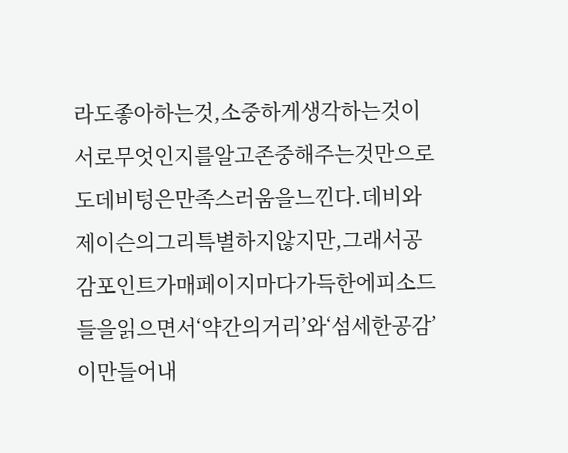라도좋아하는것,소중하게생각하는것이서로무엇인지를알고존중해주는것만으로도데비텅은만족스러움을느낀다.데비와제이슨의그리특별하지않지만,그래서공감포인트가매페이지마다가득한에피소드들을읽으면서‘약간의거리’와‘섬세한공감’이만들어내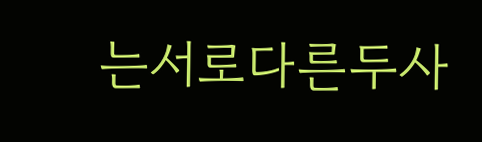는서로다른두사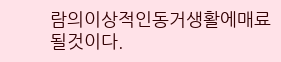람의이상적인동거생활에매료될것이다.